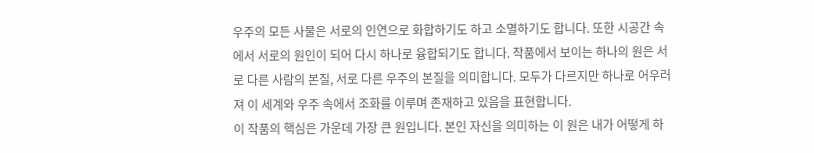우주의 모든 사물은 서로의 인연으로 화합하기도 하고 소멸하기도 합니다. 또한 시공간 속에서 서로의 원인이 되어 다시 하나로 융합되기도 합니다. 작품에서 보이는 하나의 원은 서로 다른 사람의 본질, 서로 다른 우주의 본질을 의미합니다. 모두가 다르지만 하나로 어우러져 이 세계와 우주 속에서 조화를 이루며 존재하고 있음을 표현합니다.
이 작품의 핵심은 가운데 가장 큰 원입니다. 본인 자신을 의미하는 이 원은 내가 어떻게 하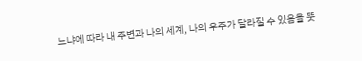느냐에 따라 내 주변과 나의 세계, 나의 우주가 달라질 수 있음을 뜻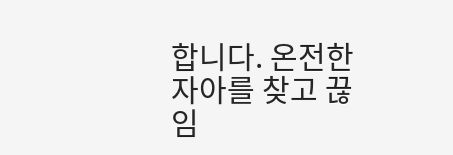합니다. 온전한 자아를 찾고 끊임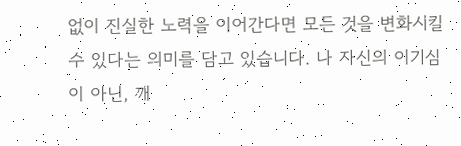없이 진실한 노력을 이어간다면 모든 것을 변화시킬 수 있다는 의미를 담고 있습니다. 나 자신의 이기심이 아닌, 깨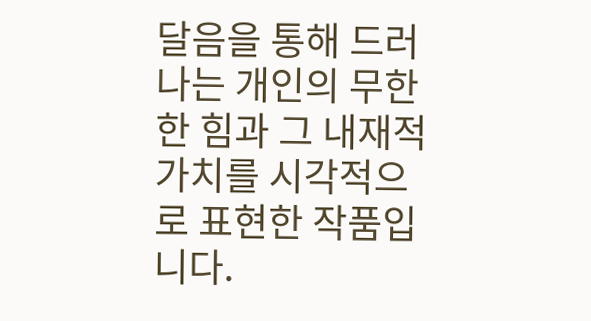달음을 통해 드러나는 개인의 무한한 힘과 그 내재적 가치를 시각적으로 표현한 작품입니다.